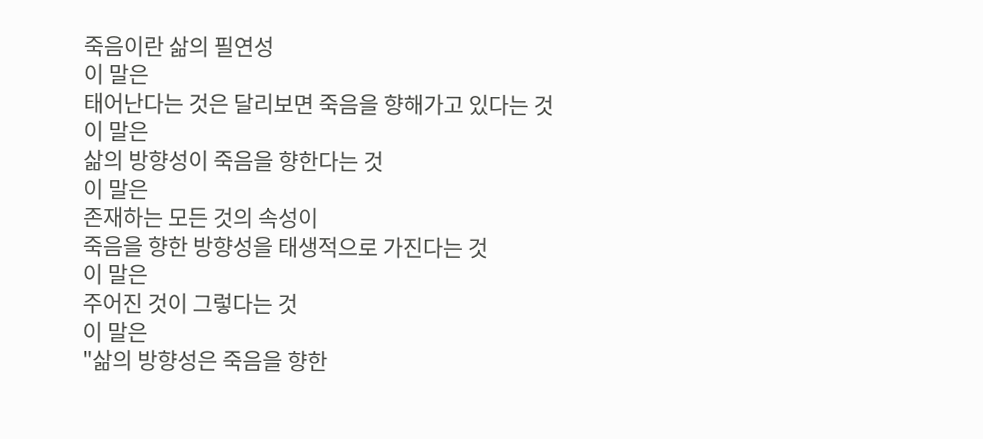죽음이란 삶의 필연성
이 말은
태어난다는 것은 달리보면 죽음을 향해가고 있다는 것
이 말은
삶의 방향성이 죽음을 향한다는 것
이 말은
존재하는 모든 것의 속성이
죽음을 향한 방향성을 태생적으로 가진다는 것
이 말은
주어진 것이 그렇다는 것
이 말은
"삶의 방향성은 죽음을 향한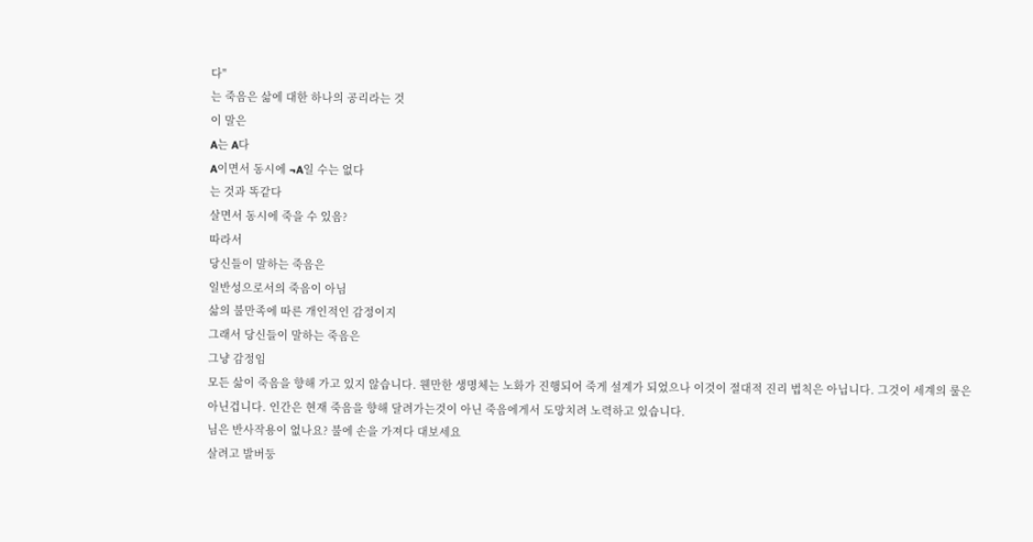다"
는 죽음은 삶에 대한 하나의 공리라는 것
이 말은
A는 A다
A이면서 동시에 ¬A일 수는 없다
는 것과 똑같다
살면서 동시에 죽을 수 있음?
따라서
당신들이 말하는 죽음은
일반성으로서의 죽음이 아님
삶의 불만족에 따른 개인적인 감정이지
그래서 당신들이 말하는 죽음은
그냥 감정임
모든 삶이 죽음을 향해 가고 있지 않습니다. 웬만한 생명체는 노화가 진행되어 죽게 설계가 되었으나 이것이 절대적 진리 법칙은 아닙니다. 그것이 세계의 룰은 아닌겁니다. 인간은 현재 죽음을 향해 달려가는것이 아닌 죽음에게서 도망치려 노력하고 있습니다.
님은 반사작용이 없나요? 불에 손을 가져다 대보세요
살려고 발버둥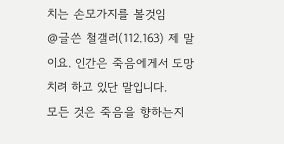치는 손모가지를 볼것임
@글쓴 철갤러(112.163) 제 말이요. 인간은 죽음에게서 도망치려 하고 있단 말입니다.
모든 것은 죽음을 향하는지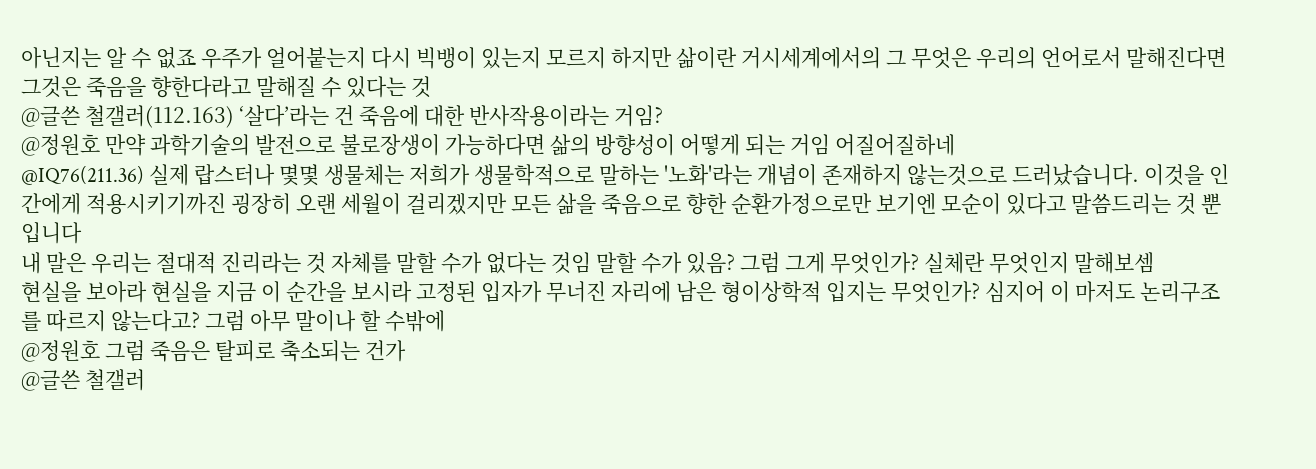아닌지는 알 수 없죠 우주가 얼어붙는지 다시 빅뱅이 있는지 모르지 하지만 삶이란 거시세계에서의 그 무엇은 우리의 언어로서 말해진다면 그것은 죽음을 향한다라고 말해질 수 있다는 것
@글쓴 철갤러(112.163) ‘살다’라는 건 죽음에 대한 반사작용이라는 거임?
@정원호 만약 과학기술의 발전으로 불로장생이 가능하다면 삶의 방향성이 어떻게 되는 거임 어질어질하네
@IQ76(211.36) 실제 랍스터나 몇몇 생물체는 저희가 생물학적으로 말하는 '노화'라는 개념이 존재하지 않는것으로 드러났습니다. 이것을 인간에게 적용시키기까진 굉장히 오랜 세월이 걸리겠지만 모든 삶을 죽음으로 향한 순환가정으로만 보기엔 모순이 있다고 말씀드리는 것 뿐입니다
내 말은 우리는 절대적 진리라는 것 자체를 말할 수가 없다는 것임 말할 수가 있음? 그럼 그게 무엇인가? 실체란 무엇인지 말해보셈
현실을 보아라 현실을 지금 이 순간을 보시라 고정된 입자가 무너진 자리에 남은 형이상학적 입지는 무엇인가? 심지어 이 마저도 논리구조를 따르지 않는다고? 그럼 아무 말이나 할 수밖에
@정원호 그럼 죽음은 탈피로 축소되는 건가
@글쓴 철갤러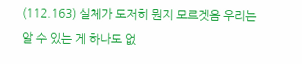(112.163) 실체가 도저히 뭔지 모르겟음 우리는 알 수 있는 게 하나도 없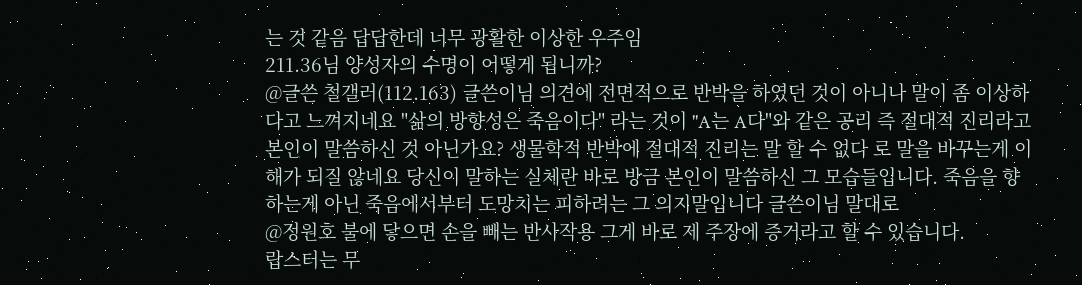는 것 같음 답답한데 너무 광활한 이상한 우주임
211.36님 양성자의 수명이 어떻게 됩니까?
@글쓴 철갤러(112.163) 글쓴이님 의견에 전면적으로 반박을 하였던 것이 아니나 말이 좀 이상하다고 느껴지네요 "삶의 방향성은 죽음이다" 라는 것이 "A는 A다"와 같은 공리 즉 절대적 진리라고 본인이 말씀하신 것 아닌가요? 생물학적 반박에 절대적 진리는 말 할 수 없다 로 말을 바꾸는게 이해가 되질 않네요 당신이 말하는 실체란 바로 방금 본인이 말씀하신 그 모습들입니다. 죽음을 향하는게 아닌 죽음에서부터 도망치는 피하려는 그 의지말입니다 글쓴이님 말대로
@정원호 불에 닿으면 손을 빼는 반사작용 그게 바로 제 주장에 증거라고 할 수 있습니다.
랍스터는 무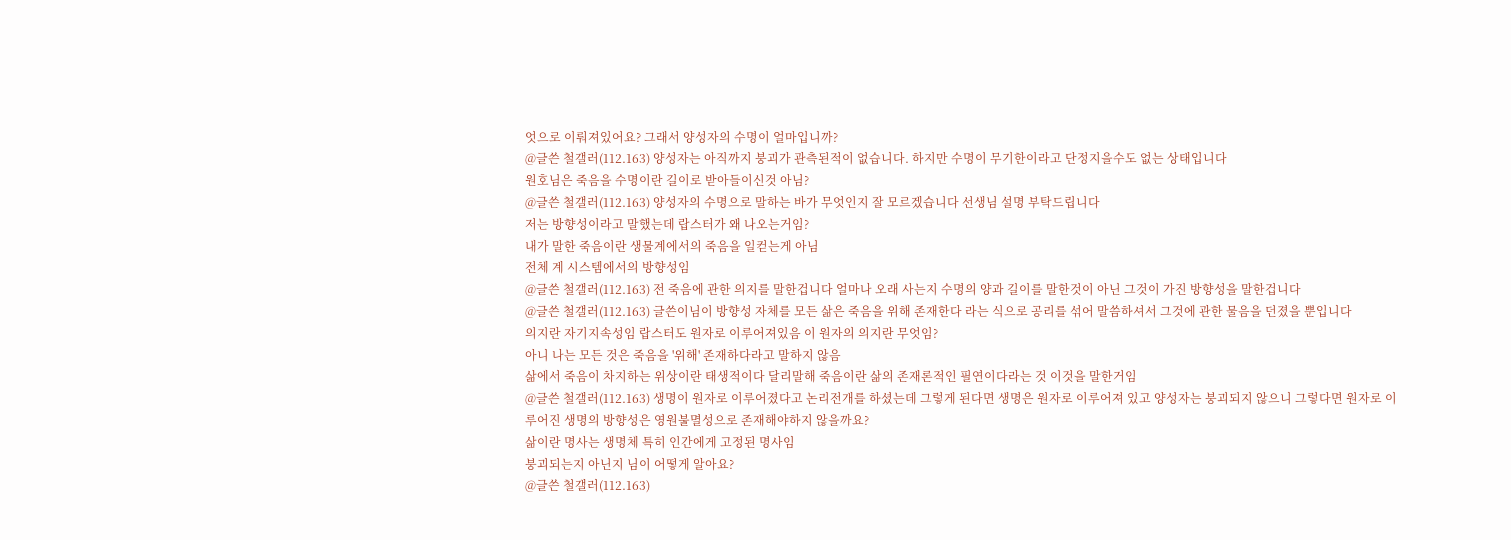엇으로 이뤄져있어요? 그래서 양성자의 수명이 얼마입니까?
@글쓴 철갤러(112.163) 양성자는 아직까지 붕괴가 관측된적이 없습니다. 하지만 수명이 무기한이라고 단정지을수도 없는 상태입니다
원호님은 죽음을 수명이란 길이로 받아들이신것 아님?
@글쓴 철갤러(112.163) 양성자의 수명으로 말하는 바가 무엇인지 잘 모르겠습니다 선생님 설명 부탁드립니다
저는 방향성이라고 말했는데 랍스터가 왜 나오는거임?
내가 말한 죽음이란 생물계에서의 죽음을 일컫는게 아님
전체 계 시스템에서의 방향성임
@글쓴 철갤러(112.163) 전 죽음에 관한 의지를 말한겁니다 얼마나 오래 사는지 수명의 양과 길이를 말한것이 아닌 그것이 가진 방향성을 말한겁니다
@글쓴 철갤러(112.163) 글쓴이님이 방향성 자체를 모든 삶은 죽음을 위해 존재한다 라는 식으로 공리를 섞어 말씀하셔서 그것에 관한 물음을 던졌을 뿐입니다
의지란 자기지속성임 랍스터도 원자로 이루어져있음 이 원자의 의지란 무엇임?
아니 나는 모든 것은 죽음을 '위해' 존재하다라고 말하지 않음
삶에서 죽음이 차지하는 위상이란 태생적이다 달리말해 죽음이란 삶의 존재론적인 필연이다라는 것 이것을 말한거임
@글쓴 철갤러(112.163) 생명이 원자로 이루어졌다고 논리전개를 하셨는데 그렇게 된다면 생명은 원자로 이루어져 있고 양성자는 붕괴되지 않으니 그렇다면 원자로 이루어진 생명의 방향성은 영원불멸성으로 존재해야하지 않을까요?
삶이란 명사는 생명체 특히 인간에게 고정된 명사임
붕괴되는지 아닌지 님이 어떻게 알아요?
@글쓴 철갤러(112.163)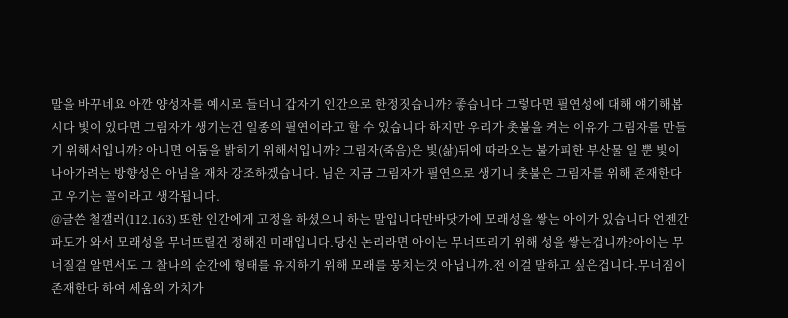말을 바꾸네요 아깐 양성자를 예시로 들더니 갑자기 인간으로 한정짓습니까? 좋습니다 그렇다면 필연성에 대해 얘기해봅시다 빛이 있다면 그림자가 생기는건 일종의 필연이라고 할 수 있습니다 하지만 우리가 촛불을 켜는 이유가 그림자를 만들기 위해서입니까? 아니면 어둠을 밝히기 위해서입니까? 그림자(죽음)은 빛(삶)뒤에 따라오는 불가피한 부산물 일 뿐 빛이 나아가려는 방향성은 아님을 재차 강조하겠습니다. 님은 지금 그림자가 필연으로 생기니 촛불은 그림자를 위해 존재한다 고 우기는 꼴이라고 생각됩니다.
@글쓴 철갤러(112.163) 또한 인간에게 고정을 하셨으니 하는 말입니다만바닷가에 모래성을 쌓는 아이가 있습니다 언젠간 파도가 와서 모래성을 무너뜨릴건 정해진 미래입니다.당신 논리라면 아이는 무너뜨리기 위해 성을 쌓는겁니까?아이는 무너질걸 알면서도 그 찰나의 순간에 형태를 유지하기 위해 모래를 뭉치는것 아닙니까.전 이걸 말하고 싶은겁니다.무너짐이 존재한다 하여 세움의 가치가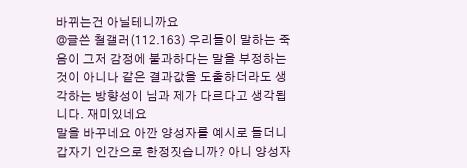바뀌는건 아닐테니까요
@글쓴 철갤러(112.163) 우리들이 말하는 죽음이 그저 감정에 불과하다는 말을 부정하는것이 아니나 같은 결과값을 도출하더라도 생각하는 방향성이 님과 제가 다르다고 생각됩니다. 재미있네요
말을 바꾸네요 아깐 양성자를 예시로 들더니 갑자기 인간으로 한정짓습니까? 아니 양성자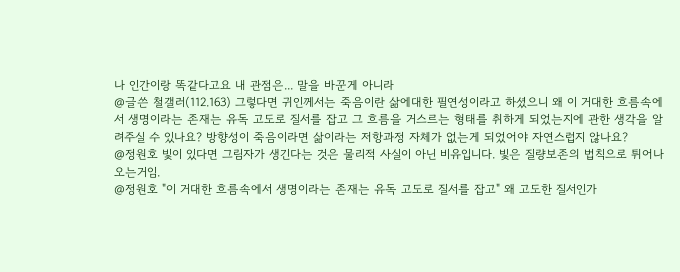나 인간이랑 똑같다고요 내 관점은... 말을 바꾼게 아니라
@글쓴 철갤러(112.163) 그렇다면 귀인께서는 죽음이란 삶에대한 필연성이라고 하셨으니 왜 이 거대한 흐름속에서 생명이라는 존재는 유독 고도로 질서를 잡고 그 흐름을 거스르는 형태를 취하게 되었는지에 관한 생각을 알려주실 수 있나요? 방향성이 죽음이라면 삶이라는 저항과정 자체가 없는게 되었어야 자연스럽지 않나요?
@정원호 빛이 있다면 그림자가 생긴다는 것은 물리적 사실이 아닌 비유입니다. 빛은 질량보존의 법칙으로 튀어나오는거임.
@정원호 "이 거대한 흐름속에서 생명이라는 존재는 유독 고도로 질서를 잡고" 왜 고도한 질서인가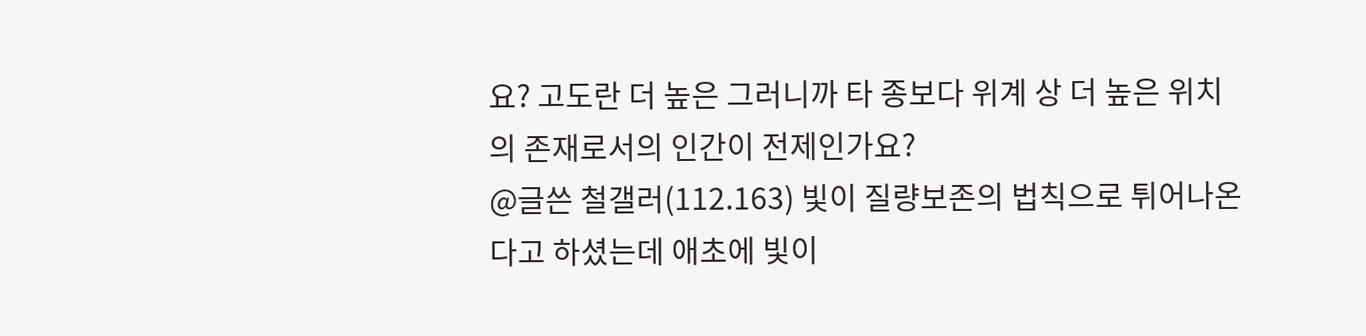요? 고도란 더 높은 그러니까 타 종보다 위계 상 더 높은 위치의 존재로서의 인간이 전제인가요?
@글쓴 철갤러(112.163) 빛이 질량보존의 법칙으로 튀어나온다고 하셨는데 애초에 빛이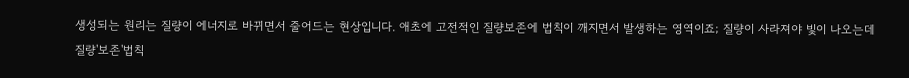생성되는 원리는 질량이 에너지로 바뀌면서 줄어드는 현상입니다. 애초에 고전적인 질량보존에 법칙이 깨지면서 발생하는 영역이죠; 질량이 사라져야 빛이 나오는데 질량'보존'법칙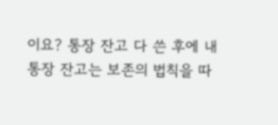이요? 통장 잔고 다 쓴 후에 내 통장 잔고는 보존의 법칙을 따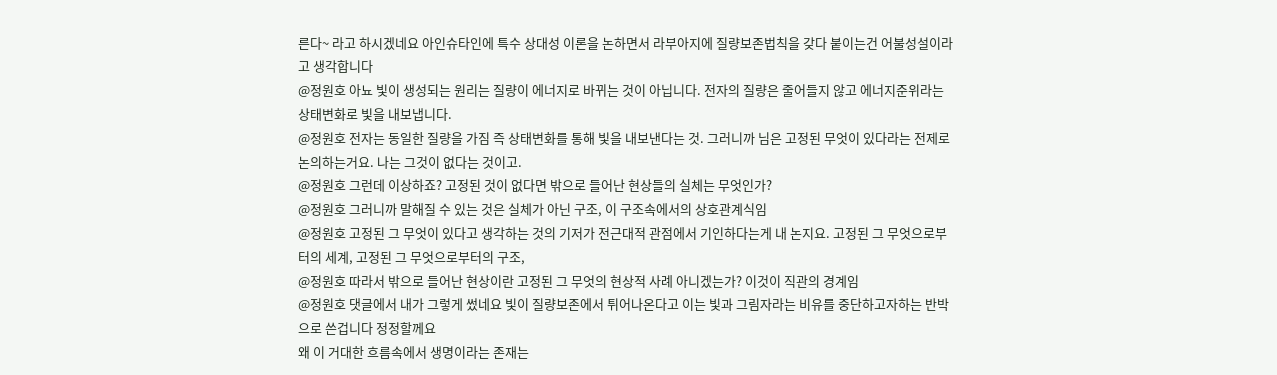른다~ 라고 하시겠네요 아인슈타인에 특수 상대성 이론을 논하면서 라부아지에 질량보존법칙을 갖다 붙이는건 어불성설이라고 생각합니다
@정원호 아뇨 빛이 생성되는 원리는 질량이 에너지로 바뀌는 것이 아닙니다. 전자의 질량은 줄어들지 않고 에너지준위라는 상태변화로 빛을 내보냅니다.
@정원호 전자는 동일한 질량을 가짐 즉 상태변화를 통해 빛을 내보낸다는 것. 그러니까 님은 고정된 무엇이 있다라는 전제로 논의하는거요. 나는 그것이 없다는 것이고.
@정원호 그런데 이상하죠? 고정된 것이 없다면 밖으로 들어난 현상들의 실체는 무엇인가?
@정원호 그러니까 말해질 수 있는 것은 실체가 아닌 구조, 이 구조속에서의 상호관계식임
@정원호 고정된 그 무엇이 있다고 생각하는 것의 기저가 전근대적 관점에서 기인하다는게 내 논지요. 고정된 그 무엇으로부터의 세계, 고정된 그 무엇으로부터의 구조,
@정원호 따라서 밖으로 들어난 현상이란 고정된 그 무엇의 현상적 사례 아니겠는가? 이것이 직관의 경계임
@정원호 댓글에서 내가 그렇게 썼네요 빛이 질량보존에서 튀어나온다고 이는 빛과 그림자라는 비유를 중단하고자하는 반박으로 쓴겁니다 정정할께요
왜 이 거대한 흐름속에서 생명이라는 존재는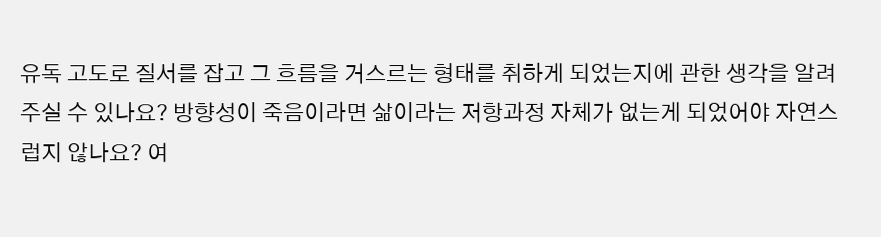유독 고도로 질서를 잡고 그 흐름을 거스르는 형태를 취하게 되었는지에 관한 생각을 알려주실 수 있나요? 방향성이 죽음이라면 삶이라는 저항과정 자체가 없는게 되었어야 자연스럽지 않나요? 여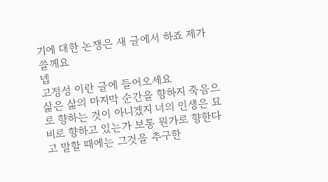기에 대한 논쟁은 새 글에서 하죠 제가 쓸께요
넵
고정성 이란 글에 들어오세요
삶은 삶의 마지막 순간을 향하지 죽음으로 향하는 것이 아니겠지 너의 인생은 묘비로 향하고 있는가 보통 뭔가로 향한다고 말할 때에는 그것을 추구한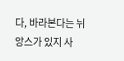다, 바라본다는 뉘앙스가 있지 사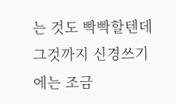는 것도 빡빡할텐데 그것까지 신경쓰기에는 조금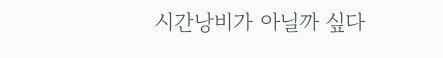시간낭비가 아닐까 싶다